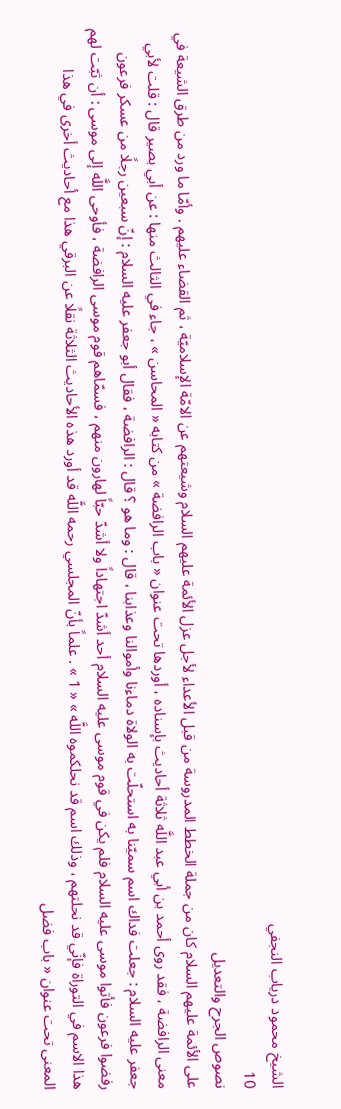الشيخ محمود درياب النجفي
10
نصوص الجرح والتعديل
على الأئمة عليهم السلام كان من جملة الخطط المدروسة من قبل الأعداء لأجل عزل الأئمة عليهم السلام وشيعتهم عن الامّة الإسلاميّة ، ثم القضاء عليهم . وأمّا ما ورد من طرق الشيعة في معنى الرافضة ، فقد روى أحمد بن أبي عبد اللَّه ثلاثة أحاديث بإسناده ، أوردها تحت عنوان « باب الرافضة » من كتابه « المحاسن » ، جاء في الثالث منها : عن أبي بصير قال : قلت لأبي جعفر عليه السلام : جعلت فداك اسم سميّنا به استحلّت به الولاة دماءنا وأموالنا وعذابنا ، قال : وما هو ؟ قال : الرافضة ، فقال أبو جعفر عليه السلام : إنّ سبعين رجلًا من عسكر فرعون رفضوا فرعون فأتوا موسى عليه السلام فلم يكن في قوم موسى عليه السلام أحد أشدّ اجتهاداً ولا أشدّ حبّاً لهارون منهم ، فسمّاهم قوم موسى الرافضة ، فأوحى اللَّه إلى موسى : أن ثبّت لهم هذا الاسم في التوراة فإنّي قد نحلتهم ، وذلك اسم قد نحلكموه اللَّه » « 1 » . علماً بأنّ المجلسي رحمه اللَّه قد أورد هذه الأحاديث الثلاثة نقلًا عن البرقي هذا مع أحاديث أخرى في هذا المعنى تحت عنوان « باب فضل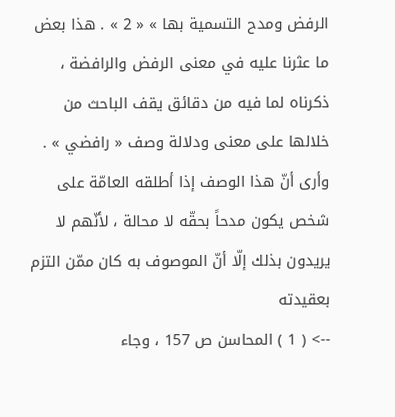الرفض ومدح التسمية بها » « 2 » . هذا بعض ما عثرنا عليه في معنى الرفض والرافضة ، ذكرناه لما فيه من دقائق يقف الباحث من خلالها على معنى ودلالة وصف « رافضي » . وأرى أنّ هذا الوصف إذا أطلقه العامّة على شخص يكون مدحاً بحقّه لا محالة ، لأنّهم لا يريدون بذلك إلّا أنّ الموصوف به كان ممّن التزم بعقيدته
--> ( 1 ) المحاسن ص 157 ، وجاء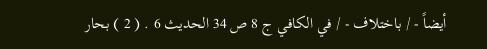أيضاً - / باختلاف - / في الكافي ج 8 ص 34 الحديث 6 . ( 2 ) بحار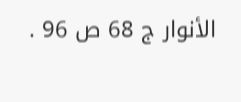الأنوار ج 68 ص 96 .